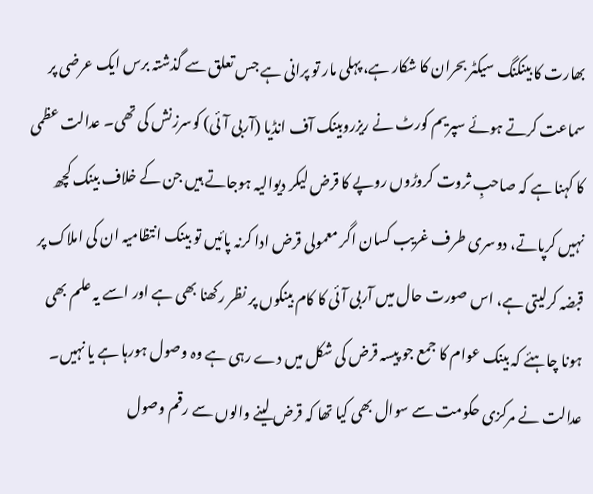بھارت کا بینکنگ سیکٹر بحران کا شکار ہے، پہلی مار تو پرانی ہے جس تعلق سے گذشتہ برس ایک عرضی پر سماعت کرتے ہوئے سپریم کورٹ نے ریزروبینک آف انڈیا (آربی آئی) کوسرزنش کی تھی۔ عدالت عظمی کا کہنا ہے کہ صاحبِ ثروت کروڑوں روپے کا قرض لیکر دیوالیہ ہوجاتے ہیں جن کے خلاف بینک کچھ نہیں کرپاتے، دوسری طرف غریب کسان اگر معمولی قرض ادا کرنہ پائیں تو بینک انتظامیہ ان کی املاک پر قبضہ کرلیتی ہے، اس صورت حال میں آربی آئی کا کام بینکوں پر نظر رکھنا بھی ہے اور اسے یہ علم بھی ہونا چاہئے کہ بینک عوام کا جمع جو پیسہ قرض کی شکل میں دے رہی ہے وہ وصول ہورہا ہے یا نہیں۔
عدالت نے مرکزی حکومت سے سوال بھی کیا تھا کہ قرض لینے والوں سے رقم وصول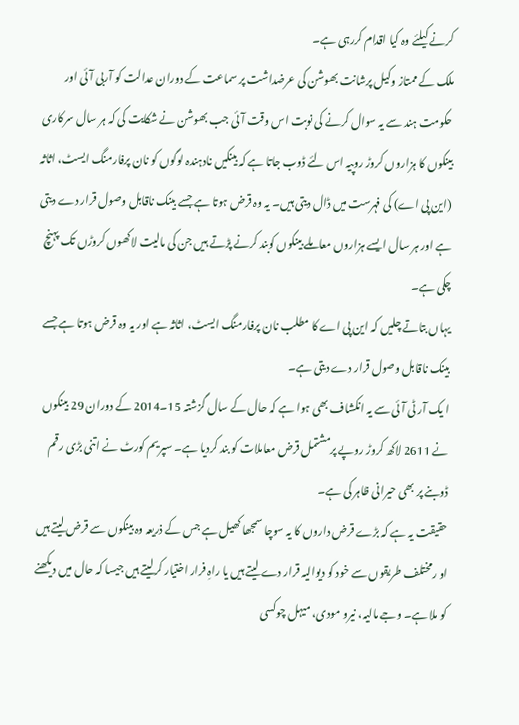کرنے کیلئے وہ کیا اقدام کررہی ہے۔
ملک کے ممتاز وکیل پرشانت بھوشن کی عرضداشت پر سماعت کے دوران عدالت کو آربی آئی اور حکومت ہند سے یہ سوال کرنے کی نوبت اس وقت آئی جب بھوشن نے شکایت کی کہ ہر سال سرکاری بینکوں کا ہزاروں کروڑ روپیہ اس لئے ڈوب جاتا ہے کہ بینکیں نادہندہ لوگوں کو نان پرفارمنگ ایسٹ، اثاثہ (این پی اے) کی فہرست میں ڈال دیتی ہیں۔ یہ وہ قرض ہوتا ہے جسے بینک ناقابل وصول قرار دے دیتی ہے اور ہر سال ایسے ہزاروں معاملے بینکوں کوبند کرنے پڑتے ہیں جن کی مالیت لاکھوں کروڑں تک پہنچ چکی ہے۔
یہاں بتاتے چلیں کہ این پی اے کا مطلب نان پرفارمنگ ایسٹ، اثاثہ ہے اور یہ وہ قرض ہوتا ہے جسے بینک ناقابل وصول قرار دے دیتی ہے۔
ا یک آر ٹی آئی سے یہ انکشاف بھی ہوا ہے کہ حال کے سال گزشتہ 15۔2014 کے دوران 29 بینکوں نے 2611 لاکھ کروڑ روپے پرمشتمل قرض معاملات کو بند کردیا ہے۔ سپریم کورٹ نے اتنی بڑی رقم ڈوبنے پر بھی حیرانی ظاہر کی ہے۔
حقیقت یہ ہے کہ بڑے قرض داروں کا یہ سوچا سمجھا کھیل ہے جس کے ذریعہ وہ بینکوں سے قرض لیتے ہیں او رمختلف طریقوں سے خود کو دیوالیہ قرار دے لیتے ہیں یا راہِ فرار اختیار کرلیتے ہیں جیسا کہ حال میں دیکھنے کو ملا ہے۔ وجے مالیہ، نیرو مودی، میہل چوکسی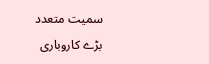سمیت متعدد بڑے کاروباری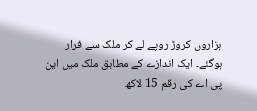ہزاروں کروڑ روپے لے کر ملک سے فرار ہوگئے۔ ایک اندازے کے مطابق ملک میں این پی اے کی رقم 15 لاکھ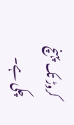کروڑ تک پہنچ چکی ہے۔